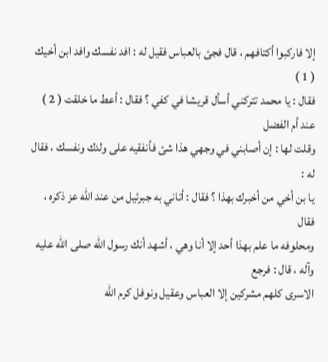إلا فاركبوا أكتافهم ، قال فجئ بالعباس فقيل له : افد نفسك وافد ابن أخيك ( 1 )
فقال : يا محمد تتركني أسأل قريشا في كفي ؟ فقال : أعط ما خلقت ( 2 ) عند أم الفضل
وقلت لها : إن أصابني في وجهي هذا شئ فأنفقيه على ولدك ونفسك ، فقال له :
يا بن أخي من أخبرك بهذا ؟ فقال : أتاني به جبرئيل من عند الله عز ذكره ، فقال
ومحلوفه ما علم بهذا أحد إلا أنا وهي ، أشهد أنك رسول الله صلى الله عليه وآله ، قال : فرجع
الاسرى كلهم مشركين إلا العباس وعقيل ونوفل كرم الله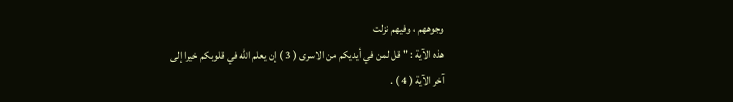وجوههم ، وفيهم نزلت
هذه الآية : " قل لمن في أيديكم من الاسرى ( 3 ) إن يعلم الله في قلوبكم خيرا إلى
آخر الآية ( 4 ) .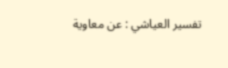تفسير العياشي : عن معاوية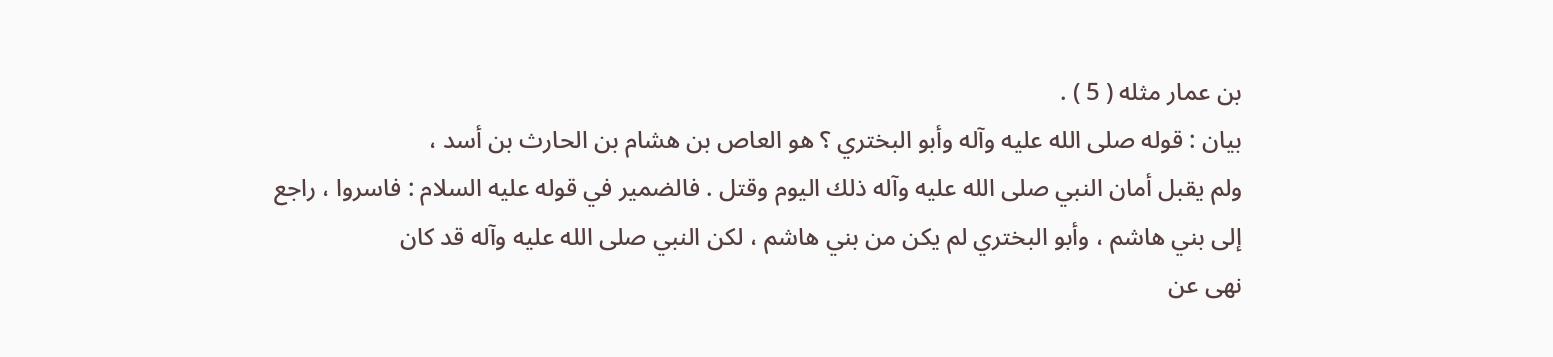بن عمار مثله ( 5 ) .
بيان : قوله صلى الله عليه وآله وأبو البختري ؟ هو العاص بن هشام بن الحارث بن أسد ،
ولم يقبل أمان النبي صلى الله عليه وآله ذلك اليوم وقتل . فالضمير في قوله عليه السلام : فاسروا ، راجع
إلى بني هاشم ، وأبو البختري لم يكن من بني هاشم ، لكن النبي صلى الله عليه وآله قد كان
نهى عن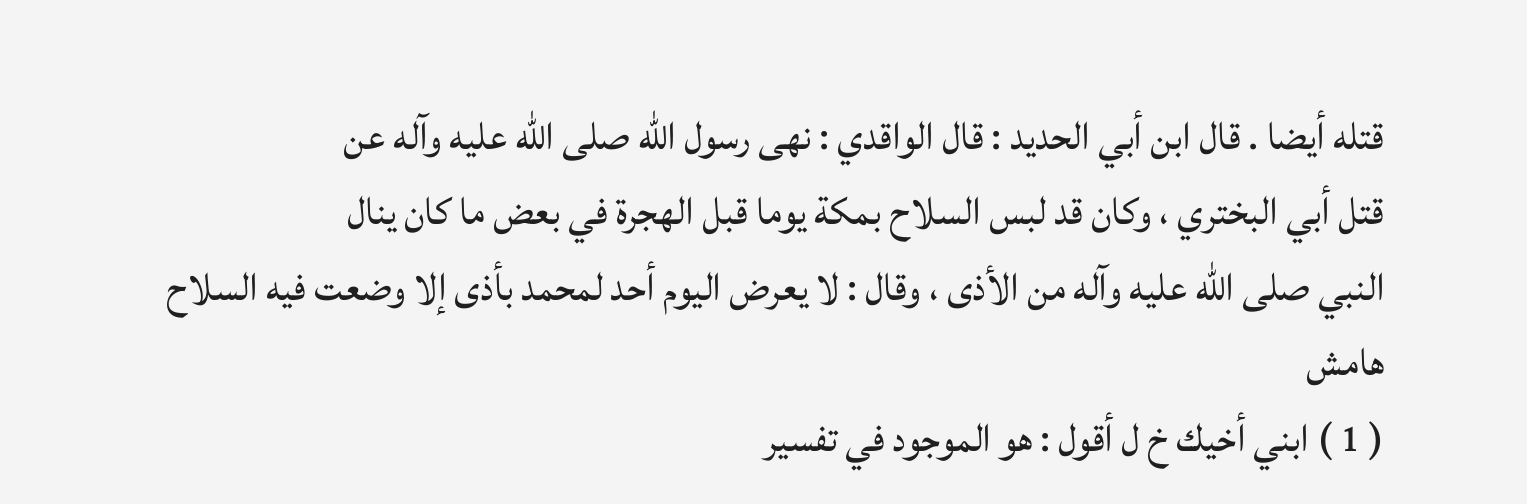قتله أيضا . قال ابن أبي الحديد : قال الواقدي : نهى رسول الله صلى الله عليه وآله عن
قتل أبي البختري ، وكان قد لبس السلاح بمكة يوما قبل الهجرة في بعض ما كان ينال
النبي صلى الله عليه وآله من الأذى ، وقال : لا يعرض اليوم أحد لمحمد بأذى إلا وضعت فيه السلاح
هامش
( 1 ) ابني أخيك خ ل أقول : هو الموجود في تفسير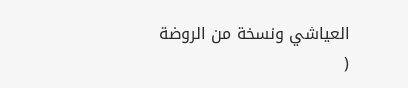العياشي ونسخة من الروضة
(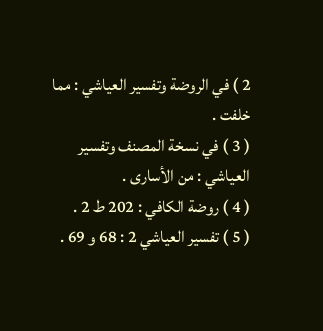2 ) في الروضة وتفسير العياشي : مما خلفت .
( 3 ) في نسخة المصنف وتفسير العياشي : من الأسارى .
( 4 ) روضة الكافي : 202 ط 2 .
( 5 ) تفسير العياشي 2 : 68 و 69 .